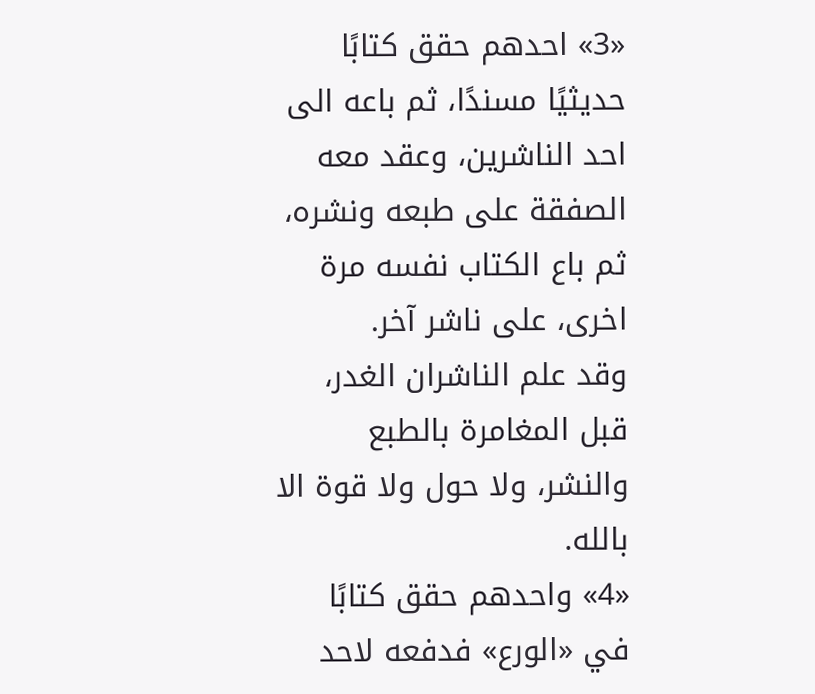«3» احدهم حقق كتابًا حديثيًا مسندًا، ثم باعه الى احد الناشرين، وعقد معه الصفقة على طبعه ونشره، ثم باع الكتاب نفسه مرة اخرى، على ناشر آخر.
وقد علم الناشران الغدر، قبل المغامرة بالطبع والنشر، ولا حول ولا قوة الا بالله.
«4» واحدهم حقق كتابًا في «الورع» فدفعه لاحد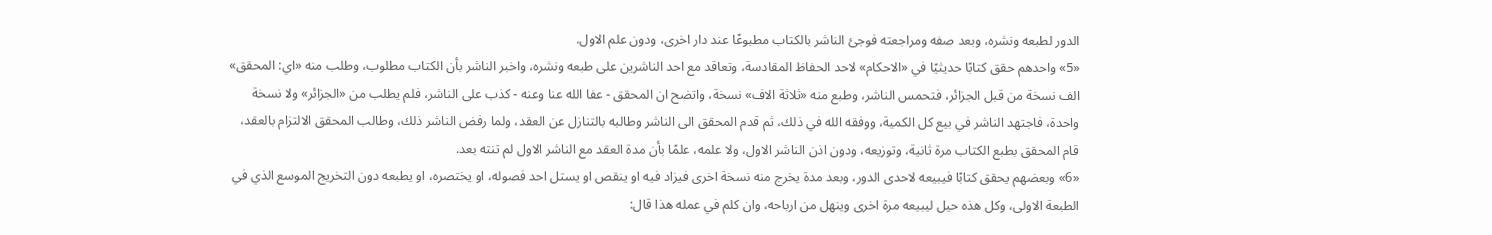الدور لطبعه ونشره، وبعد صفه ومراجعته فوجئ الناشر بالكتاب مطبوعًا عند دار اخرى، ودون علم الاول.
«5» واحدهم حقق كتابًا حديثيًا في «الاحكام» لاحد الحفاظ المقادسة، وتعاقد مع احد الناشرين على طبعه ونشره، واخبر الناشر بأن الكتاب مطلوب، وطلب منه «اي: المحقق» الف نسخة من قبل الجزائر، فتحمس الناشر، وطبع منه «ثلاثة الاف» نسخة، واتضح ان المحقق - عفا الله عنا وعنه - كذب على الناشر، فلم يطلب من «الجزائر» ولا نسخة واحدة، فاجتهد الناشر في بيع كل الكمية، ووفقه الله في ذلك، ثم قدم المحقق الى الناشر وطالبه بالتنازل عن العقد، ولما رفض الناشر ذلك، وطالب المحقق الالتزام بالعقد، قام المحقق بطبع الكتاب مرة ثانية، وتوزيعه، ودون اذن الناشر الاول، ولا علمه، علمًا بأن مدة العقد مع الناشر الاول لم تنته بعد.
«6» وبعضهم يحقق كتابًا فيبيعه لاحدى الدور، وبعد مدة يخرج منه نسخة اخرى فيزاد فيه او ينقص او يستل احد فصوله، او يختصره، او يطبعه دون التخريج الموسع الذي في الطبعة الاولى، وكل هذه حيل ليبيعه مرة اخرى وينهل من ارباحه، وان كلم في عمله هذا قال: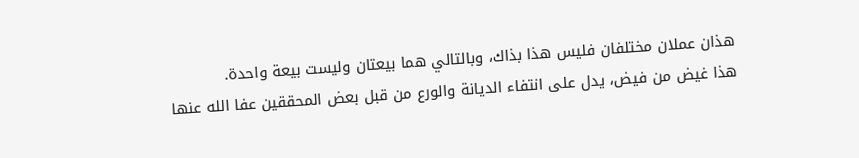هذان عملان مختلفان فليس هذا بذاك، وبالتالي هما بيعتان وليست بيعة واحدة.
هذا غيض من فيض، يدل على انتفاء الديانة والورع من قبل بعض المحققين عفا الله عنها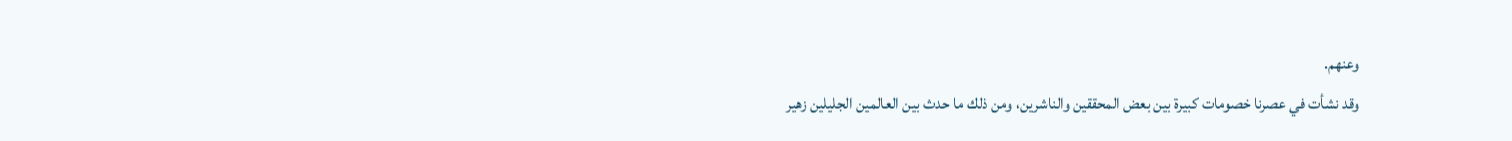وعنهم.
وقد نشأت في عصرنا خصومات كبيرة بين بعض المحققين والناشرين، ومن ذلك ما حدث بين العالمين الجليلين زهير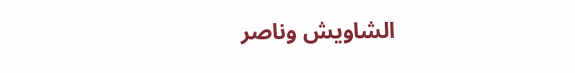الشاويش وناصر